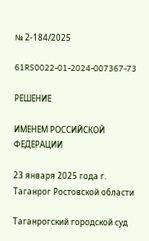№ 2-184/2025

61RS0022-01-2024-007367-73

РЕШЕНИЕ

ИМЕНЕМ РОССИЙСКОЙ ФЕДЕРАЦИИ

23 января 2025 года г. Таганрог Ростовской области

Таганрогский городской суд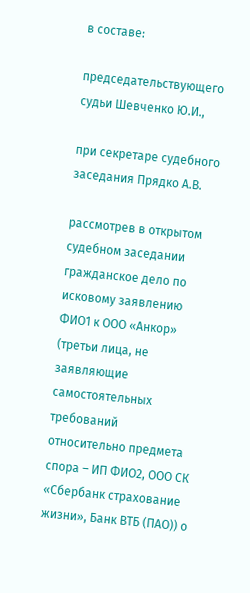в составе:

председательствующего судьи Шевченко Ю.И.,

при секретаре судебного заседания Прядко А.В.

рассмотрев в открытом судебном заседании гражданское дело по исковому заявлению ФИО1 к ООО «Анкор» (третьи лица, не заявляющие самостоятельных требований относительно предмета спора – ИП ФИО2, ООО СК «Сбербанк страхование жизни», Банк ВТБ (ПАО)) о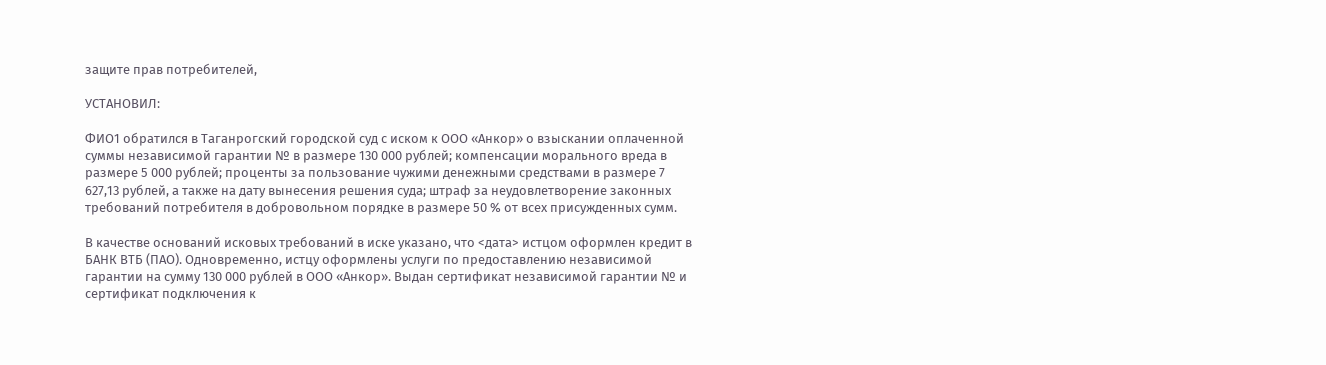защите прав потребителей,

УСТАНОВИЛ:

ФИО1 обратился в Таганрогский городской суд с иском к ООО «Анкор» о взыскании оплаченной суммы независимой гарантии № в размере 130 000 рублей; компенсации морального вреда в размере 5 000 рублей; проценты за пользование чужими денежными средствами в размере 7 627,13 рублей, а также на дату вынесения решения суда; штраф за неудовлетворение законных требований потребителя в добровольном порядке в размере 50 % от всех присужденных сумм.

В качестве оснований исковых требований в иске указано, что <дата> истцом оформлен кредит в БАНК ВТБ (ПАО). Одновременно, истцу оформлены услуги по предоставлению независимой гарантии на сумму 130 000 рублей в ООО «Анкор». Выдан сертификат независимой гарантии № и сертификат подключения к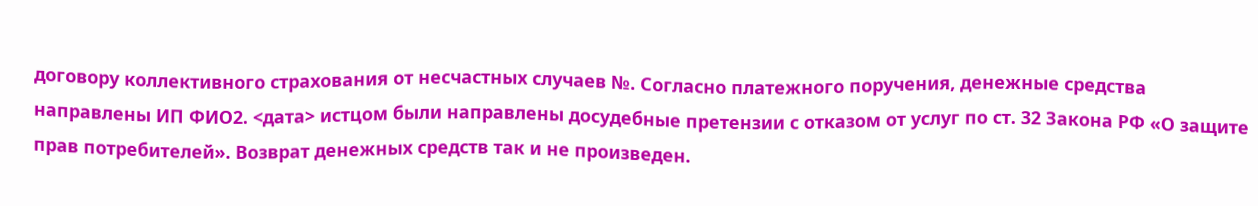договору коллективного страхования от несчастных случаев №. Согласно платежного поручения, денежные средства направлены ИП ФИО2. <дата> истцом были направлены досудебные претензии с отказом от услуг по ст. 32 Закона РФ «О защите прав потребителей». Возврат денежных средств так и не произведен.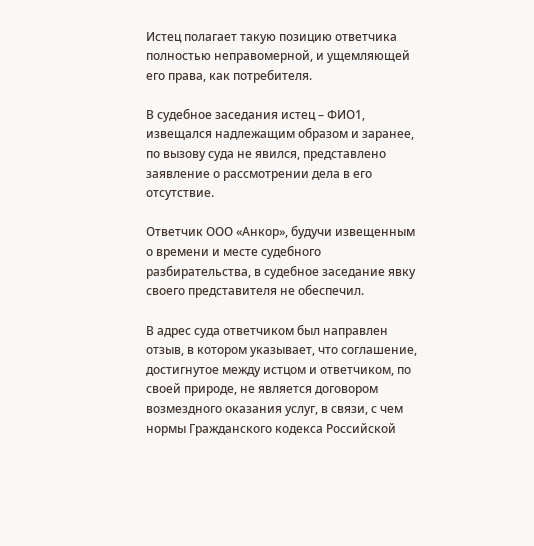Истец полагает такую позицию ответчика полностью неправомерной, и ущемляющей его права, как потребителя.

В судебное заседания истец – ФИО1, извещался надлежащим образом и заранее, по вызову суда не явился, представлено заявление о рассмотрении дела в его отсутствие.

Ответчик ООО «Анкор», будучи извещенным о времени и месте судебного разбирательства, в судебное заседание явку своего представителя не обеспечил.

В адрес суда ответчиком был направлен отзыв, в котором указывает, что соглашение, достигнутое между истцом и ответчиком, по своей природе, не является договором возмездного оказания услуг, в связи, с чем нормы Гражданского кодекса Российской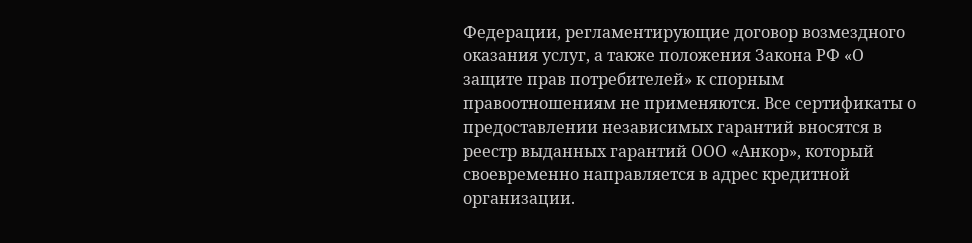Федерации, регламентирующие договор возмездного оказания услуг, а также положения Закона РФ «О защите прав потребителей» к спорным правоотношениям не применяются. Все сертификаты о предоставлении независимых гарантий вносятся в реестр выданных гарантий ООО «Анкор», который своевременно направляется в адрес кредитной организации.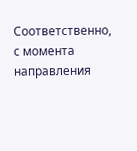Соответственно, с момента направления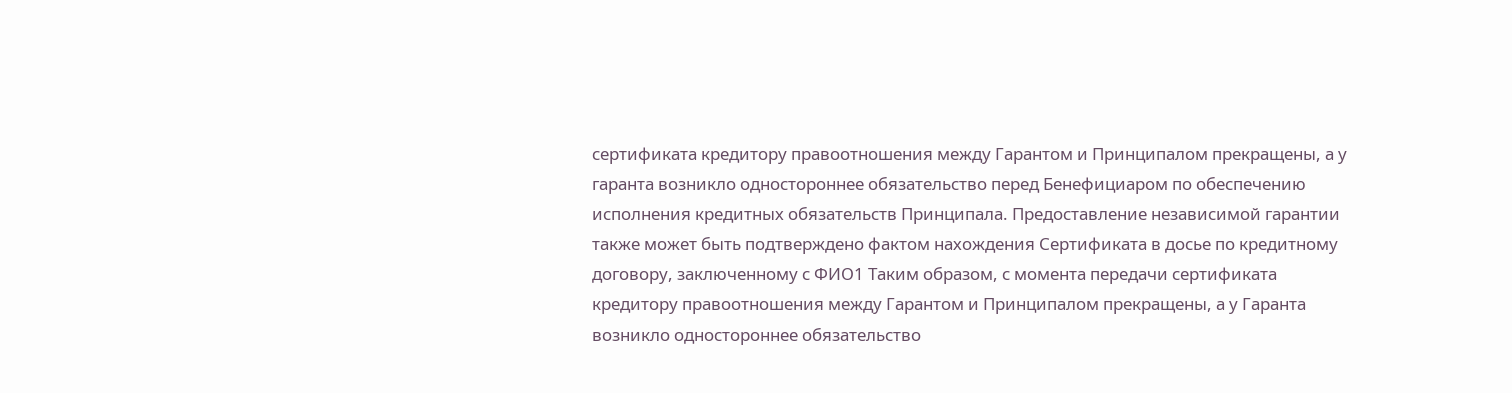сертификата кредитору правоотношения между Гарантом и Принципалом прекращены, а у гаранта возникло одностороннее обязательство перед Бенефициаром по обеспечению исполнения кредитных обязательств Принципала. Предоставление независимой гарантии также может быть подтверждено фактом нахождения Сертификата в досье по кредитному договору, заключенному с ФИО1 Таким образом, с момента передачи сертификата кредитору правоотношения между Гарантом и Принципалом прекращены, а у Гаранта возникло одностороннее обязательство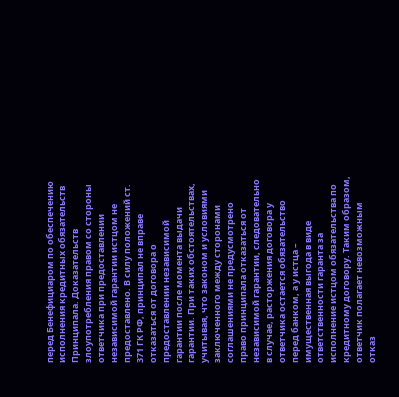перед Бенефициаром по обеспечению исполнения кредитных обязательств Принципала. Доказательств злоупотребления правом со стороны ответчика при предоставлении независимой гарантии истцом не предоставлено. В силу положений ст. 371 ГК РФ, принципал не вправе отказаться от договора о предоставлении независимой гарантии после момента выдачи гарантии. При таких обстоятельствах, учитывая, что законом и условиями заключенного между сторонами соглашениями не предусмотрено право принципала отказаться от независимой гарантии, следовательно в случае, расторжения договора у ответчика остается обязательство перед банком, а у истца – имущественная выгода в виде ответственности гаранта за исполнение истцом обязательства по кредитному договору. Таким образом, ответчик полагает невозможным отказ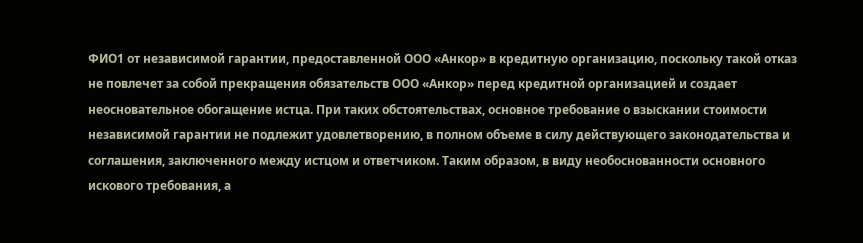ФИО1 от независимой гарантии, предоставленной ООО «Анкор» в кредитную организацию, поскольку такой отказ не повлечет за собой прекращения обязательств ООО «Анкор» перед кредитной организацией и создает неосновательное обогащение истца. При таких обстоятельствах, основное требование о взыскании стоимости независимой гарантии не подлежит удовлетворению, в полном объеме в силу действующего законодательства и соглашения, заключенного между истцом и ответчиком. Таким образом, в виду необоснованности основного искового требования, а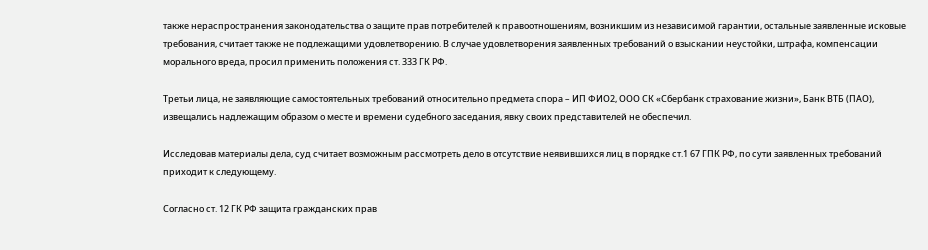также нераспространения законодательства о защите прав потребителей к правоотношениям, возникшим из независимой гарантии, остальные заявленные исковые требования, считает также не подлежащими удовлетворению. В случае удовлетворения заявленных требований о взыскании неустойки, штрафа, компенсации морального вреда, просил применить положения ст. 333 ГК РФ.

Третьи лица, не заявляющие самостоятельных требований относительно предмета спора – ИП ФИО2, ООО СК «Сбербанк страхование жизни», Банк ВТБ (ПАО), извещались надлежащим образом о месте и времени судебного заседания, явку своих представителей не обеспечил.

Исследовав материалы дела, суд считает возможным рассмотреть дело в отсутствие неявившихся лиц в порядке ст.1 67 ГПК РФ, по сути заявленных требований приходит к следующему.

Согласно ст. 12 ГК РФ защита гражданских прав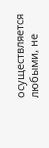осуществляется любыми, не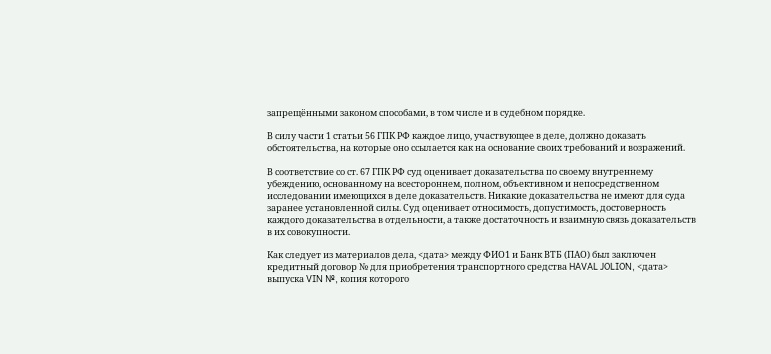запрещёнными законом способами, в том числе и в судебном порядке.

В силу части 1 статьи 56 ГПК РФ каждое лицо, участвующее в деле, должно доказать обстоятельства, на которые оно ссылается как на основание своих требований и возражений.

В соответствие со ст. 67 ГПК РФ суд оценивает доказательства по своему внутреннему убеждению, основанному на всестороннем, полном, объективном и непосредственном исследовании имеющихся в деле доказательств. Никакие доказательства не имеют для суда заранее установленной силы. Суд оценивает относимость, допустимость, достоверность каждого доказательства в отдельности, а также достаточность и взаимную связь доказательств в их совокупности.

Как следует из материалов дела, <дата> между ФИО1 и Банк ВТБ (ПАО) был заключен кредитный договор № для приобретения транспортного средства HAVAL JOLION, <дата> выпуска VIN №, копия которого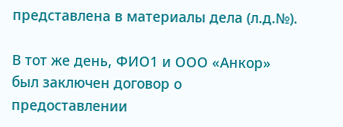представлена в материалы дела (л.д.№).

В тот же день, ФИО1 и ООО «Анкор» был заключен договор о предоставлении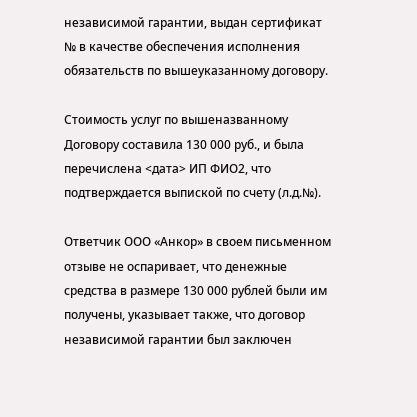независимой гарантии, выдан сертификат № в качестве обеспечения исполнения обязательств по вышеуказанному договору.

Стоимость услуг по вышеназванному Договору составила 130 000 руб., и была перечислена <дата> ИП ФИО2, что подтверждается выпиской по счету (л.д.№).

Ответчик ООО «Анкор» в своем письменном отзыве не оспаривает, что денежные средства в размере 130 000 рублей были им получены, указывает также, что договор независимой гарантии был заключен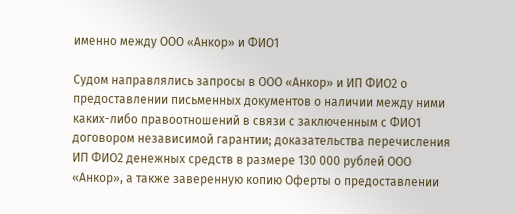именно между ООО «Анкор» и ФИО1

Судом направлялись запросы в ООО «Анкор» и ИП ФИО2 о предоставлении письменных документов о наличии между ними каких-либо правоотношений в связи с заключенным с ФИО1 договором независимой гарантии; доказательства перечисления ИП ФИО2 денежных средств в размере 130 000 рублей ООО «Анкор», а также заверенную копию Оферты о предоставлении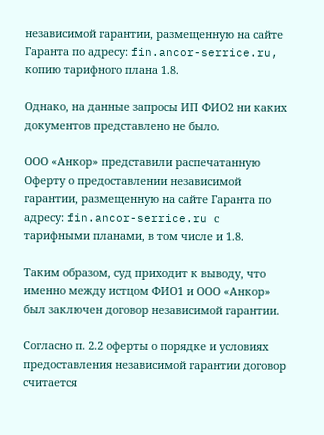независимой гарантии, размещенную на сайте Гаранта по адресу: fin.ancor-serrice.ru, копию тарифного плана 1.8.

Однако, на данные запросы ИП ФИО2 ни каких документов представлено не было.

ООО «Анкор» представили распечатанную Оферту о предоставлении независимой гарантии, размещенную на сайте Гаранта по адресу: fin.ancor-serrice.ru с тарифными планами, в том числе и 1.8.

Таким образом, суд приходит к выводу, что именно между истцом ФИО1 и ООО «Анкор» был заключен договор независимой гарантии.

Согласно п. 2.2 оферты о порядке и условиях предоставления независимой гарантии договор считается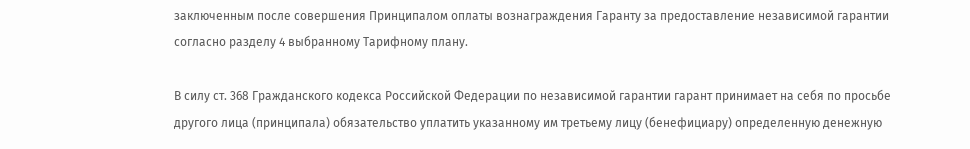заключенным после совершения Принципалом оплаты вознаграждения Гаранту за предоставление независимой гарантии согласно разделу 4 выбранному Тарифному плану.

В силу ст. 368 Гражданского кодекса Российской Федерации по независимой гарантии гарант принимает на себя по просьбе другого лица (принципала) обязательство уплатить указанному им третьему лицу (бенефициару) определенную денежную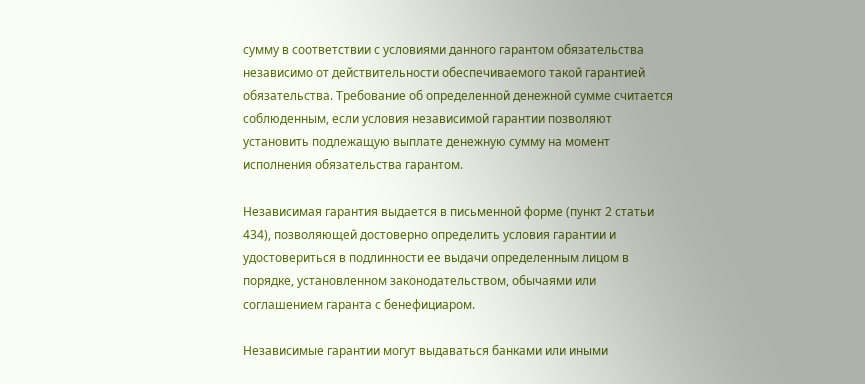сумму в соответствии с условиями данного гарантом обязательства независимо от действительности обеспечиваемого такой гарантией обязательства. Требование об определенной денежной сумме считается соблюденным, если условия независимой гарантии позволяют установить подлежащую выплате денежную сумму на момент исполнения обязательства гарантом.

Независимая гарантия выдается в письменной форме (пункт 2 статьи 434), позволяющей достоверно определить условия гарантии и удостовериться в подлинности ее выдачи определенным лицом в порядке, установленном законодательством, обычаями или соглашением гаранта с бенефициаром.

Независимые гарантии могут выдаваться банками или иными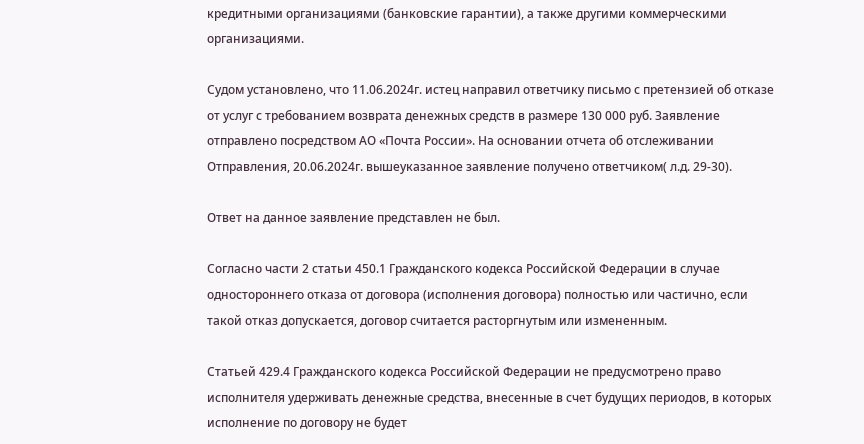кредитными организациями (банковские гарантии), а также другими коммерческими организациями.

Судом установлено, что 11.06.2024г. истец направил ответчику письмо с претензией об отказе от услуг с требованием возврата денежных средств в размере 130 000 руб. Заявление отправлено посредством АО «Почта России». На основании отчета об отслеживании Отправления, 20.06.2024г. вышеуказанное заявление получено ответчиком( л.д. 29-30).

Ответ на данное заявление представлен не был.

Согласно части 2 статьи 450.1 Гражданского кодекса Российской Федерации в случае одностороннего отказа от договора (исполнения договора) полностью или частично, если такой отказ допускается, договор считается расторгнутым или измененным.

Статьей 429.4 Гражданского кодекса Российской Федерации не предусмотрено право исполнителя удерживать денежные средства, внесенные в счет будущих периодов, в которых исполнение по договору не будет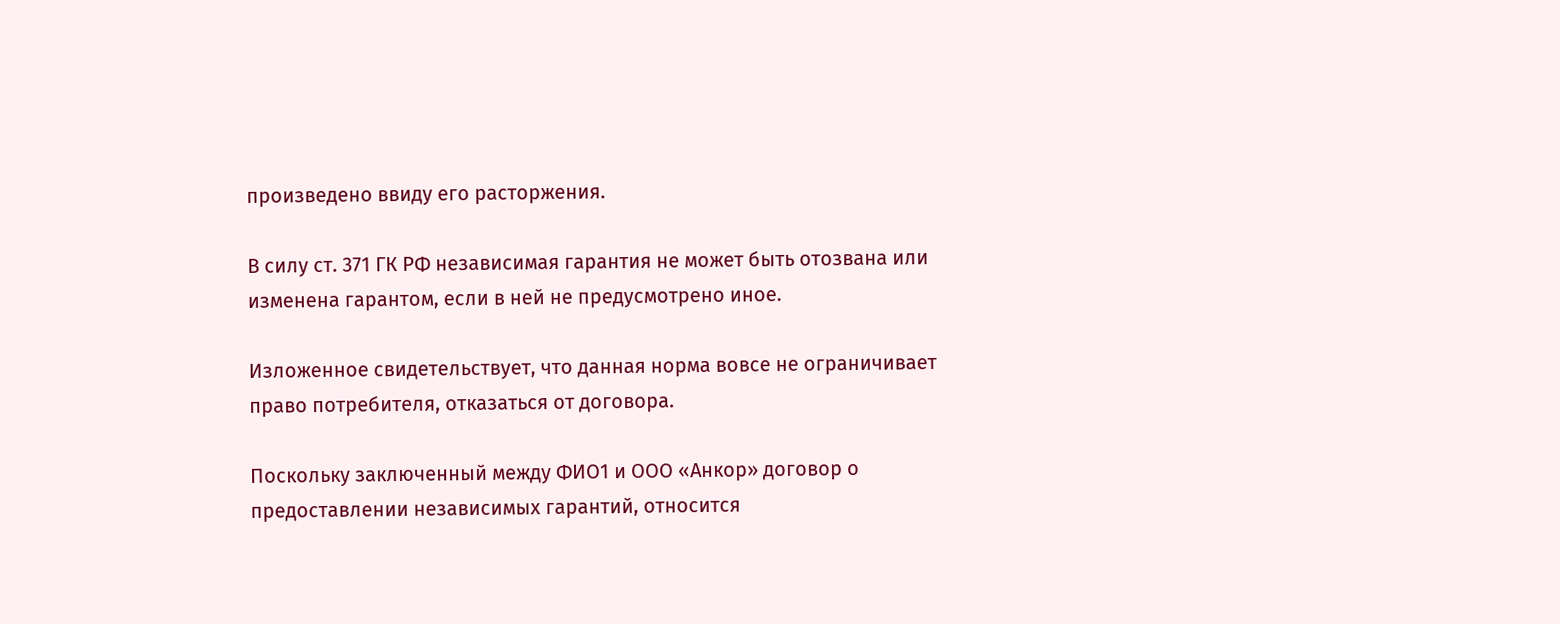произведено ввиду его расторжения.

В силу ст. 371 ГК РФ независимая гарантия не может быть отозвана или изменена гарантом, если в ней не предусмотрено иное.

Изложенное свидетельствует, что данная норма вовсе не ограничивает право потребителя, отказаться от договора.

Поскольку заключенный между ФИО1 и ООО «Анкор» договор о предоставлении независимых гарантий, относится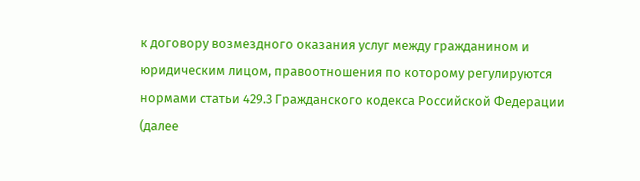к договору возмездного оказания услуг между гражданином и юридическим лицом, правоотношения по которому регулируются нормами статьи 429.3 Гражданского кодекса Российской Федерации (далее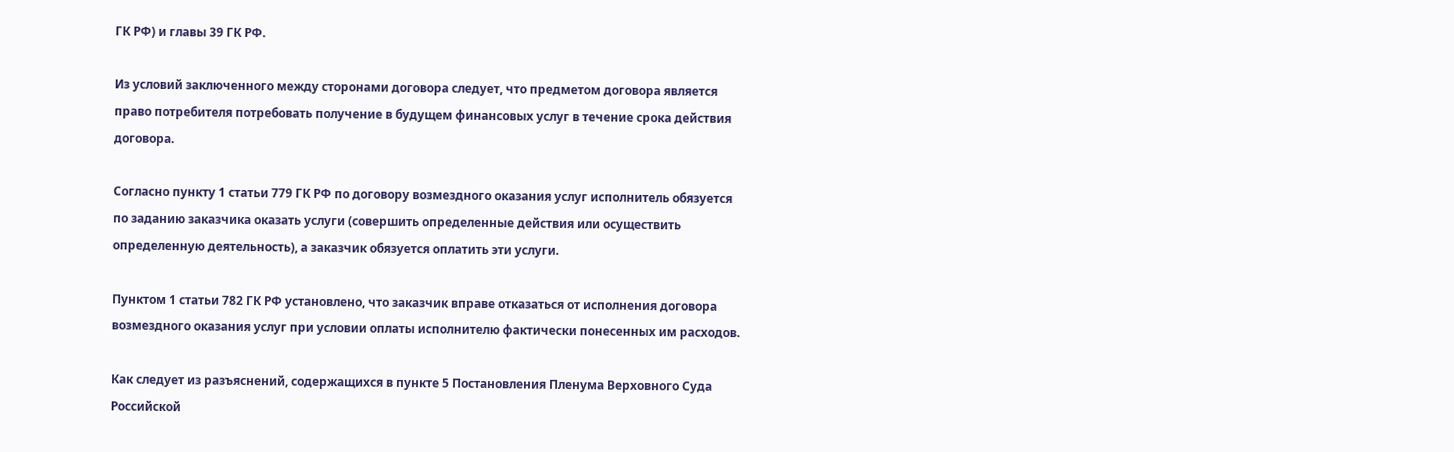ГК РФ) и главы 39 ГК РФ.

Из условий заключенного между сторонами договора следует, что предметом договора является право потребителя потребовать получение в будущем финансовых услуг в течение срока действия договора.

Согласно пункту 1 статьи 779 ГК РФ по договору возмездного оказания услуг исполнитель обязуется по заданию заказчика оказать услуги (совершить определенные действия или осуществить определенную деятельность), а заказчик обязуется оплатить эти услуги.

Пунктом 1 статьи 782 ГК РФ установлено, что заказчик вправе отказаться от исполнения договора возмездного оказания услуг при условии оплаты исполнителю фактически понесенных им расходов.

Как следует из разъяснений, содержащихся в пункте 5 Постановления Пленума Верховного Суда Российской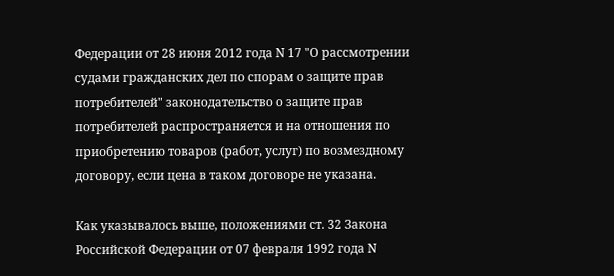Федерации от 28 июня 2012 года N 17 "О рассмотрении судами гражданских дел по спорам о защите прав потребителей" законодательство о защите прав потребителей распространяется и на отношения по приобретению товаров (работ, услуг) по возмездному договору, если цена в таком договоре не указана.

Как указывалось выше, положениями ст. 32 Закона Российской Федерации от 07 февраля 1992 года N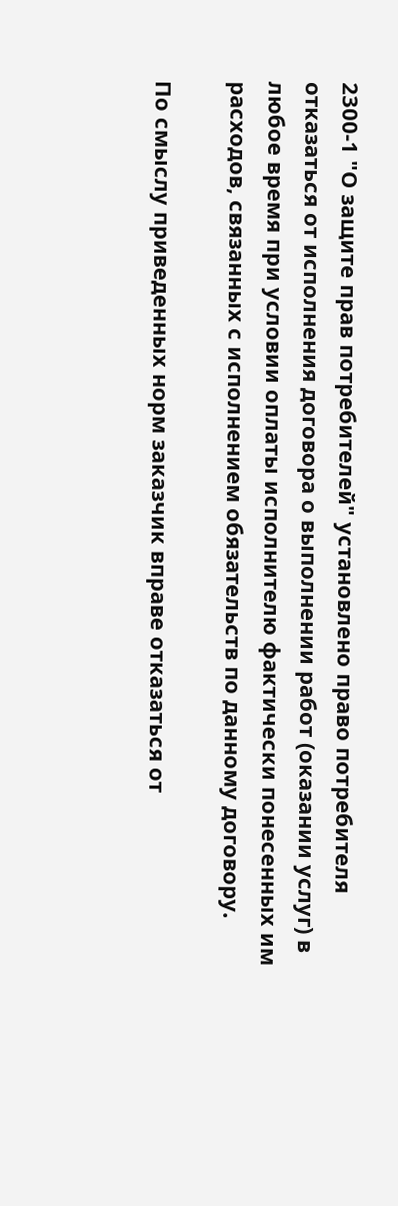2300-1 "О защите прав потребителей" установлено право потребителя отказаться от исполнения договора о выполнении работ (оказании услуг) в любое время при условии оплаты исполнителю фактически понесенных им расходов, связанных с исполнением обязательств по данному договору.

По смыслу приведенных норм заказчик вправе отказаться от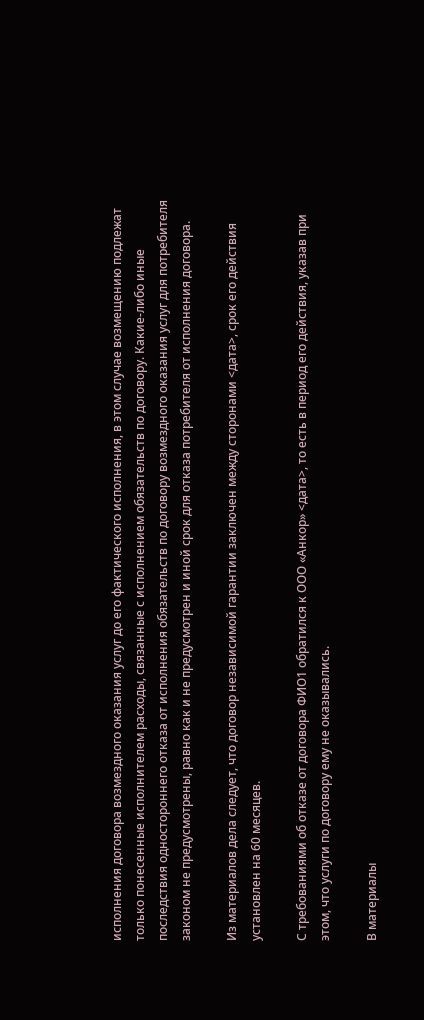исполнения договора возмездного оказания услуг до его фактического исполнения, в этом случае возмещению подлежат только понесенные исполнителем расходы, связанные с исполнением обязательств по договору. Какие-либо иные последствия одностороннего отказа от исполнения обязательств по договору возмездного оказания услуг для потребителя законом не предусмотрены, равно как и не предусмотрен и иной срок для отказа потребителя от исполнения договора.

Из материалов дела следует, что договор независимой гарантии заключен между сторонами <дата>, срок его действия установлен на 60 месяцев.

С требованиями об отказе от договора ФИО1 обратился к ООО «Анкор» <дата>, то есть в период его действия, указав при этом, что услуги по договору ему не оказывались.

В материалы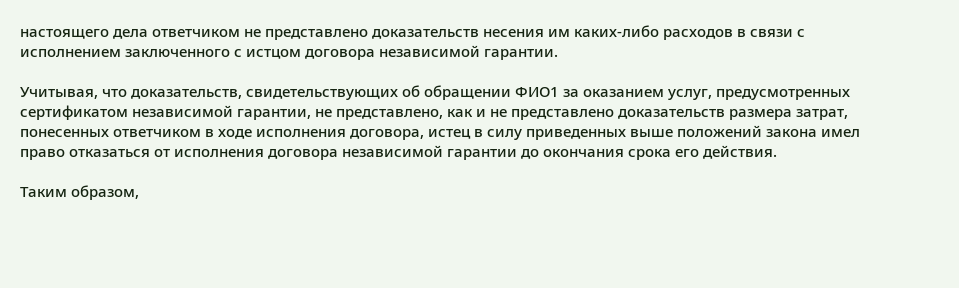настоящего дела ответчиком не представлено доказательств несения им каких-либо расходов в связи с исполнением заключенного с истцом договора независимой гарантии.

Учитывая, что доказательств, свидетельствующих об обращении ФИО1 за оказанием услуг, предусмотренных сертификатом независимой гарантии, не представлено, как и не представлено доказательств размера затрат, понесенных ответчиком в ходе исполнения договора, истец в силу приведенных выше положений закона имел право отказаться от исполнения договора независимой гарантии до окончания срока его действия.

Таким образом,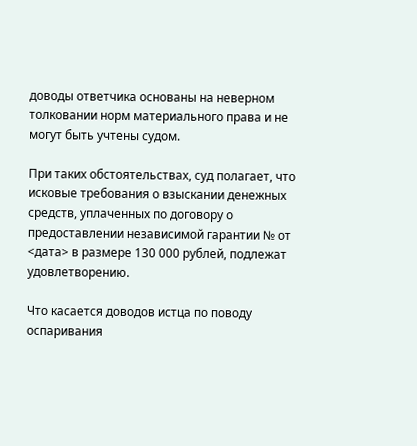доводы ответчика основаны на неверном толковании норм материального права и не могут быть учтены судом.

При таких обстоятельствах, суд полагает, что исковые требования о взыскании денежных средств, уплаченных по договору о предоставлении независимой гарантии № от <дата> в размере 130 000 рублей, подлежат удовлетворению.

Что касается доводов истца по поводу оспаривания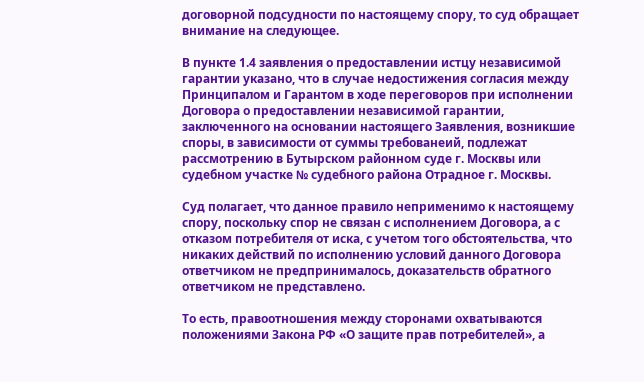договорной подсудности по настоящему спору, то суд обращает внимание на следующее.

В пункте 1.4 заявления о предоставлении истцу независимой гарантии указано, что в случае недостижения согласия между Принципалом и Гарантом в ходе переговоров при исполнении Договора о предоставлении независимой гарантии, заключенного на основании настоящего Заявления, возникшие споры, в зависимости от суммы требованеий, подлежат рассмотрению в Бутырском районном суде г. Москвы или судебном участке № судебного района Отрадное г. Москвы.

Суд полагает, что данное правило неприменимо к настоящему спору, поскольку спор не связан с исполнением Договора, а с отказом потребителя от иска, с учетом того обстоятельства, что никаких действий по исполнению условий данного Договора ответчиком не предпринималось, доказательств обратного ответчиком не представлено.

То есть, правоотношения между сторонами охватываются положениями Закона РФ «О защите прав потребителей», а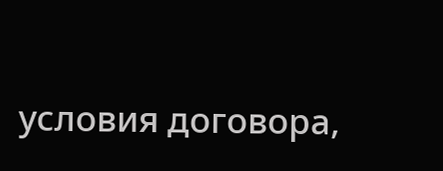условия договора,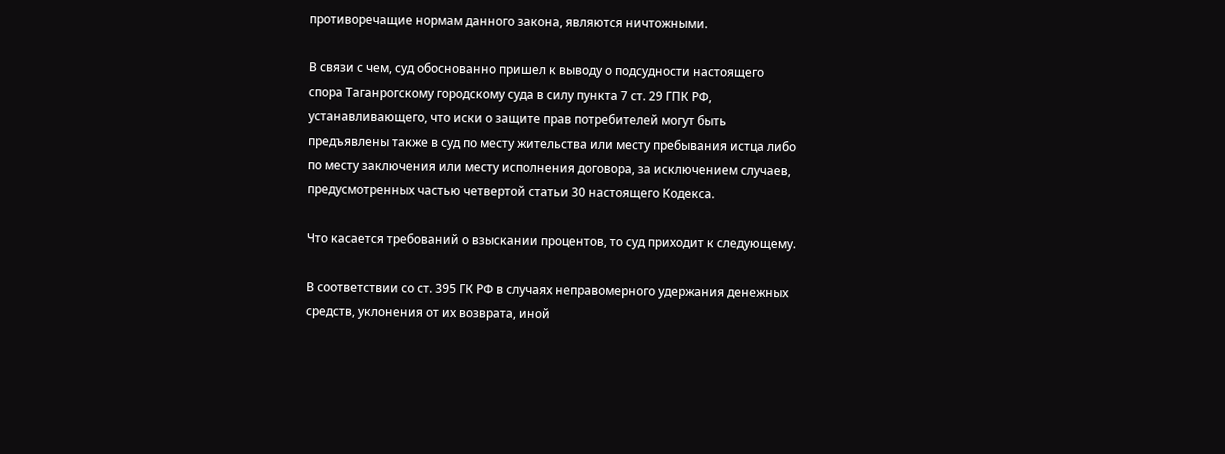противоречащие нормам данного закона, являются ничтожными.

В связи с чем, суд обоснованно пришел к выводу о подсудности настоящего спора Таганрогскому городскому суда в силу пункта 7 ст. 29 ГПК РФ, устанавливающего, что иски о защите прав потребителей могут быть предъявлены также в суд по месту жительства или месту пребывания истца либо по месту заключения или месту исполнения договора, за исключением случаев, предусмотренных частью четвертой статьи 30 настоящего Кодекса.

Что касается требований о взыскании процентов, то суд приходит к следующему.

В соответствии со ст. 395 ГК РФ в случаях неправомерного удержания денежных средств, уклонения от их возврата, иной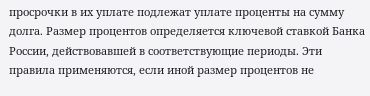просрочки в их уплате подлежат уплате проценты на сумму долга. Размер процентов определяется ключевой ставкой Банка России, действовавшей в соответствующие периоды. Эти правила применяются, если иной размер процентов не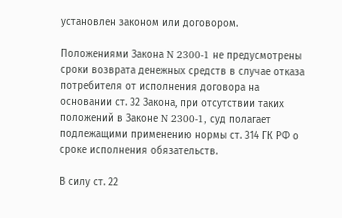установлен законом или договором.

Положениями Закона N 2300-1 не предусмотрены сроки возврата денежных средств в случае отказа потребителя от исполнения договора на основании ст. 32 Закона, при отсутствии таких положений в Законе N 2300-1, суд полагает подлежащими применению нормы ст. 314 ГК РФ о сроке исполнения обязательств.

В силу ст. 22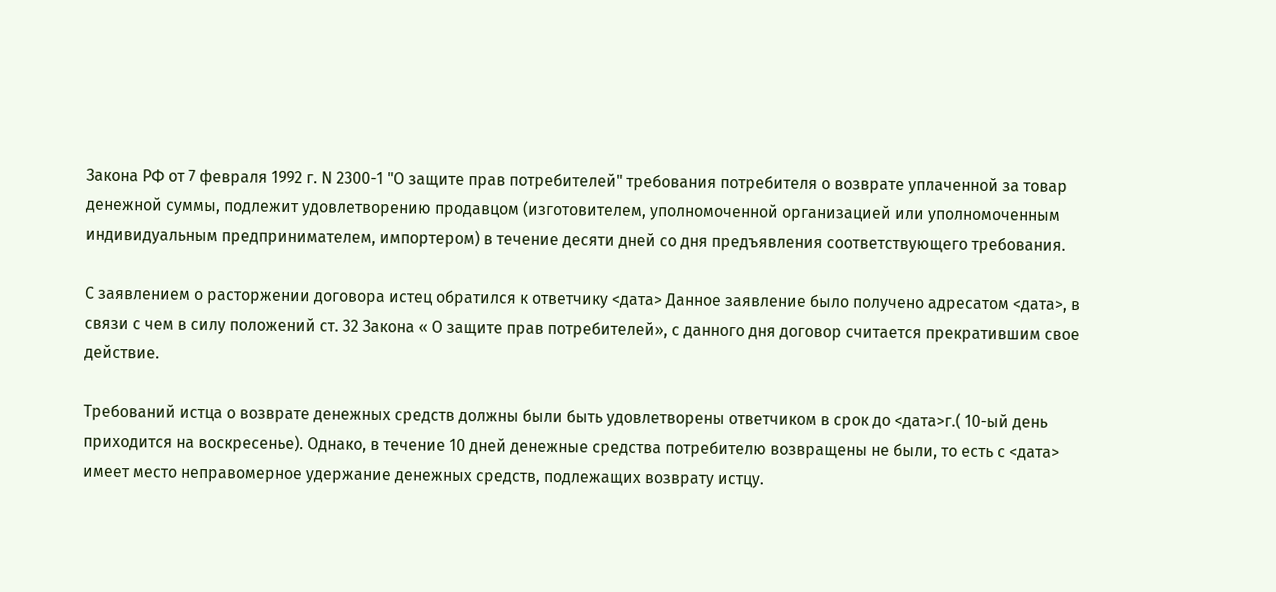Закона РФ от 7 февраля 1992 г. N 2300-1 "О защите прав потребителей" требования потребителя о возврате уплаченной за товар денежной суммы, подлежит удовлетворению продавцом (изготовителем, уполномоченной организацией или уполномоченным индивидуальным предпринимателем, импортером) в течение десяти дней со дня предъявления соответствующего требования.

С заявлением о расторжении договора истец обратился к ответчику <дата> Данное заявление было получено адресатом <дата>, в связи с чем в силу положений ст. 32 Закона « О защите прав потребителей», с данного дня договор считается прекратившим свое действие.

Требований истца о возврате денежных средств должны были быть удовлетворены ответчиком в срок до <дата>г.( 10-ый день приходится на воскресенье). Однако, в течение 10 дней денежные средства потребителю возвращены не были, то есть с <дата> имеет место неправомерное удержание денежных средств, подлежащих возврату истцу.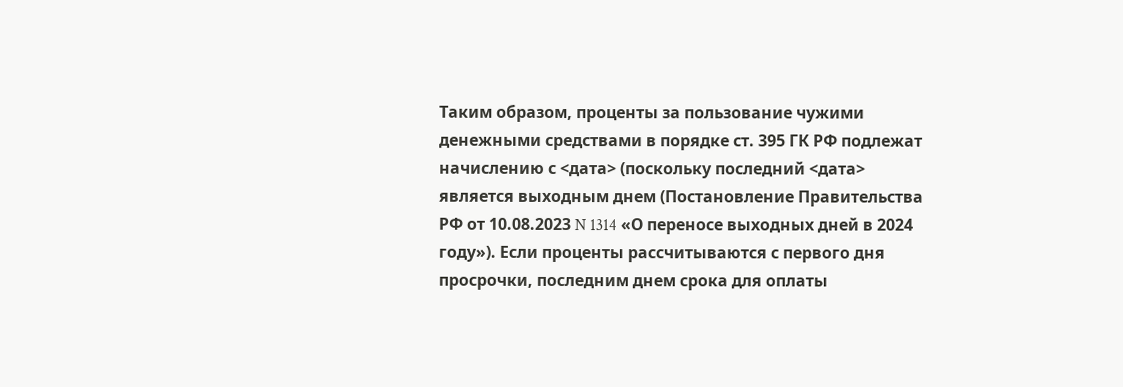Таким образом, проценты за пользование чужими денежными средствами в порядке ст. 395 ГК РФ подлежат начислению с <дата> (поскольку последний <дата> является выходным днем (Постановление Правительства РФ от 10.08.2023 N 1314 «О переносе выходных дней в 2024 году»). Если проценты рассчитываются с первого дня просрочки, последним днем срока для оплаты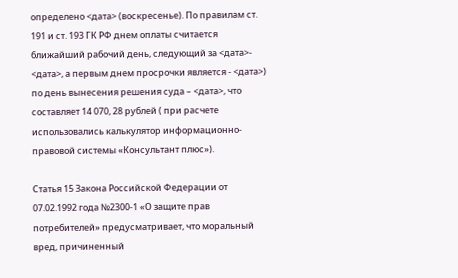определено <дата> (воскресенье). По правилам ст. 191 и ст. 193 ГК РФ днем оплаты считается ближайший рабочий день, следующий за <дата>- <дата>, а первым днем просрочки является - <дата>) по день вынесения решения суда – <дата>, что составляет 14 070, 28 рублей ( при расчете использовались калькулятор информационно-правовой системы «Консультант плюс»).

Статья 15 Закона Российской Федерации от 07.02.1992 года №2300-1 «О защите прав потребителей» предусматривает, что моральный вред, причиненный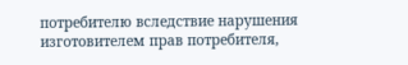потребителю вследствие нарушения изготовителем прав потребителя,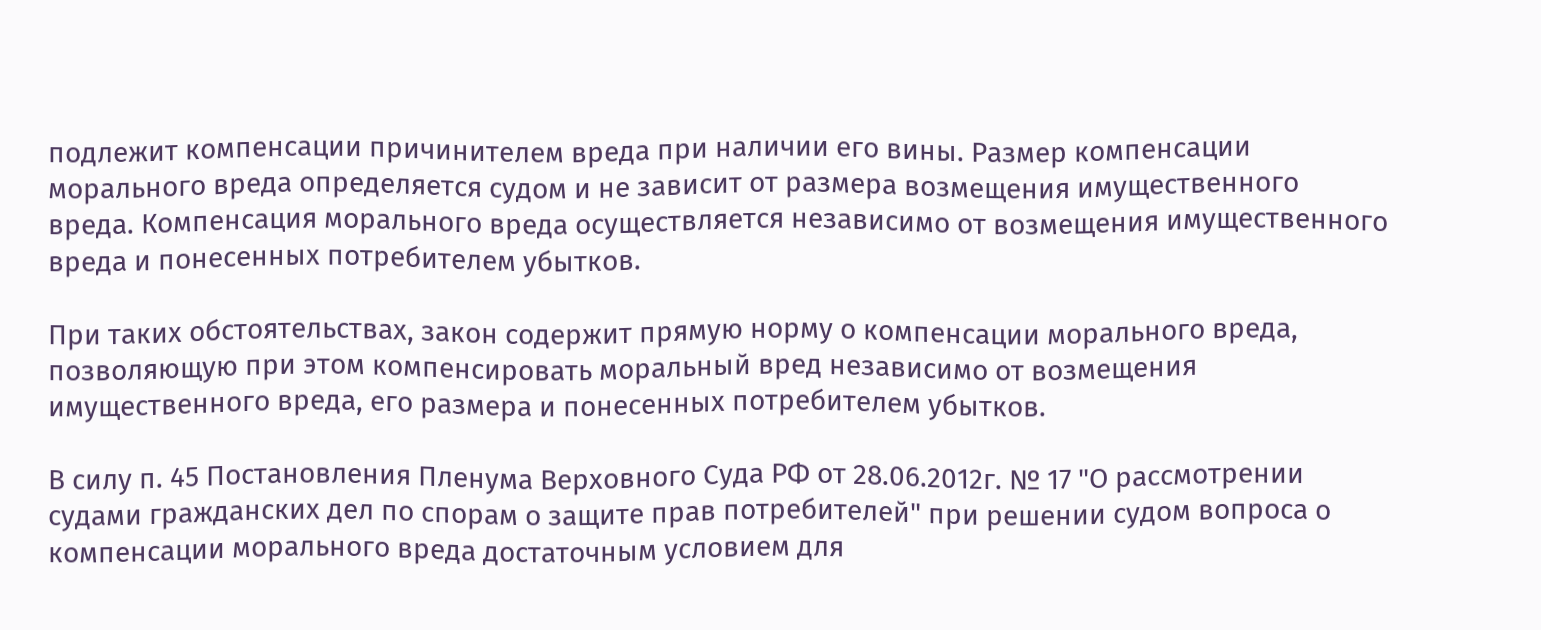подлежит компенсации причинителем вреда при наличии его вины. Размер компенсации морального вреда определяется судом и не зависит от размера возмещения имущественного вреда. Компенсация морального вреда осуществляется независимо от возмещения имущественного вреда и понесенных потребителем убытков.

При таких обстоятельствах, закон содержит прямую норму о компенсации морального вреда, позволяющую при этом компенсировать моральный вред независимо от возмещения имущественного вреда, его размера и понесенных потребителем убытков.

В силу п. 45 Постановления Пленума Верховного Суда РФ от 28.06.2012г. № 17 "О рассмотрении судами гражданских дел по спорам о защите прав потребителей" при решении судом вопроса о компенсации морального вреда достаточным условием для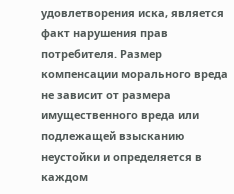удовлетворения иска, является факт нарушения прав потребителя. Размер компенсации морального вреда не зависит от размера имущественного вреда или подлежащей взысканию неустойки и определяется в каждом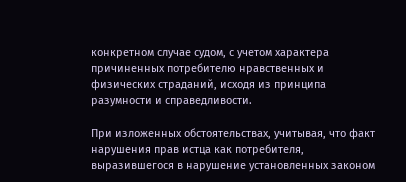конкретном случае судом, с учетом характера причиненных потребителю нравственных и физических страданий, исходя из принципа разумности и справедливости.

При изложенных обстоятельствах, учитывая, что факт нарушения прав истца как потребителя, выразившегося в нарушение установленных законом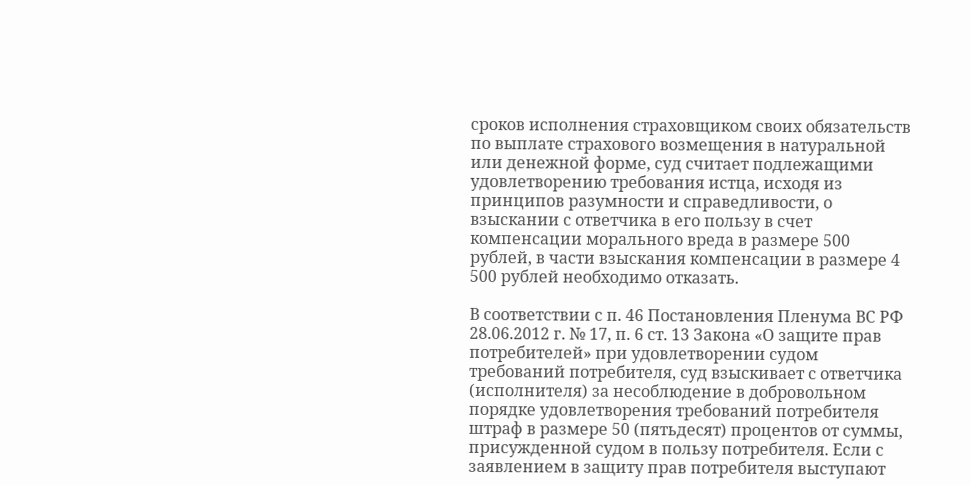сроков исполнения страховщиком своих обязательств по выплате страхового возмещения в натуральной или денежной форме, суд считает подлежащими удовлетворению требования истца, исходя из принципов разумности и справедливости, о взыскании с ответчика в его пользу в счет компенсации морального вреда в размере 500 рублей, в части взыскания компенсации в размере 4 500 рублей необходимо отказать.

В соответствии с п. 46 Постановления Пленума ВС РФ 28.06.2012 г. № 17, п. 6 ст. 13 Закона «О защите прав потребителей» при удовлетворении судом требований потребителя, суд взыскивает с ответчика (исполнителя) за несоблюдение в добровольном порядке удовлетворения требований потребителя штраф в размере 50 (пятьдесят) процентов от суммы, присужденной судом в пользу потребителя. Если с заявлением в защиту прав потребителя выступают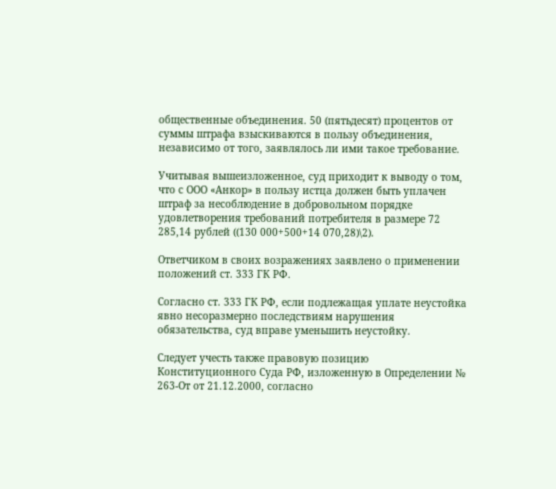общественные объединения. 50 (пятьдесят) процентов от суммы штрафа взыскиваются в пользу объединения, независимо от того, заявлялось ли ими такое требование.

Учитывая вышеизложенное, суд приходит к выводу о том, что с ООО «Анкор» в пользу истца должен быть уплачен штраф за несоблюдение в добровольном порядке удовлетворения требований потребителя в размере 72 285,14 рублей ((130 000+500+14 070,28)\2).

Ответчиком в своих возражениях заявлено о применении положений ст. 333 ГК РФ.

Согласно ст. 333 ГК РФ, если подлежащая уплате неустойка явно несоразмерно последствиям нарушения обязательства, суд вправе уменьшить неустойку.

Следует учесть также правовую позицию Конституционного Суда РФ, изложенную в Определении № 263-От от 21.12.2000, согласно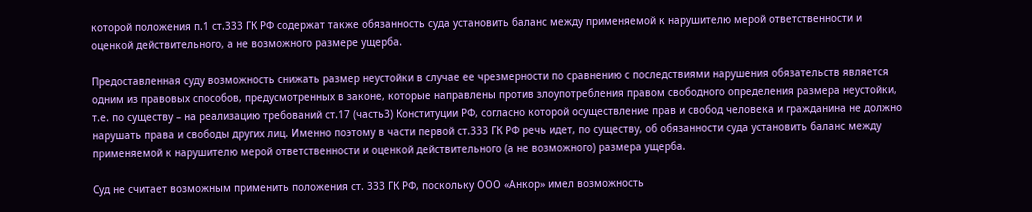которой положения п.1 ст.333 ГК РФ содержат также обязанность суда установить баланс между применяемой к нарушителю мерой ответственности и оценкой действительного, а не возможного размере ущерба.

Предоставленная суду возможность снижать размер неустойки в случае ее чрезмерности по сравнению с последствиями нарушения обязательств является одним из правовых способов, предусмотренных в законе, которые направлены против злоупотребления правом свободного определения размера неустойки, т.е. по существу – на реализацию требований ст.17 (часть3) Конституции РФ, согласно которой осуществление прав и свобод человека и гражданина не должно нарушать права и свободы других лиц. Именно поэтому в части первой ст.333 ГК РФ речь идет, по существу, об обязанности суда установить баланс между применяемой к нарушителю мерой ответственности и оценкой действительного (а не возможного) размера ущерба.

Суд не считает возможным применить положения ст. 333 ГК РФ, поскольку ООО «Анкор» имел возможность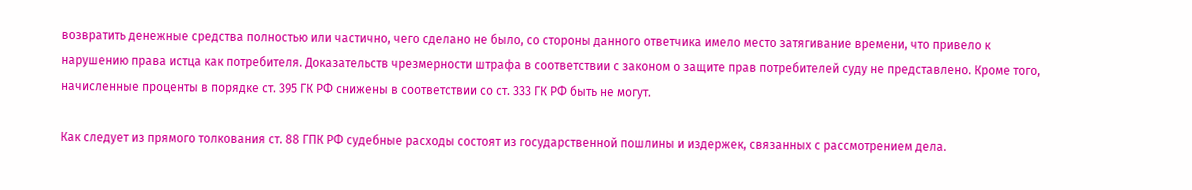возвратить денежные средства полностью или частично, чего сделано не было, со стороны данного ответчика имело место затягивание времени, что привело к нарушению права истца как потребителя. Доказательств чрезмерности штрафа в соответствии с законом о защите прав потребителей суду не представлено. Кроме того, начисленные проценты в порядке ст. 395 ГК РФ снижены в соответствии со ст. 333 ГК РФ быть не могут.

Как следует из прямого толкования ст. 88 ГПК РФ судебные расходы состоят из государственной пошлины и издержек, связанных с рассмотрением дела.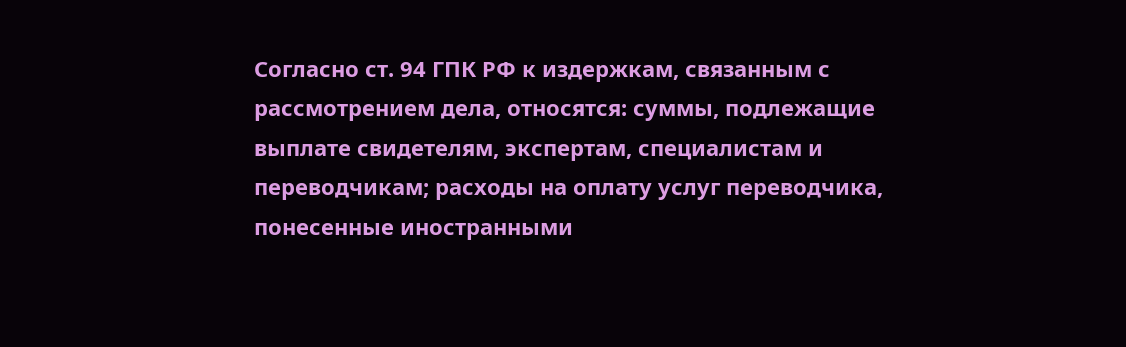Согласно ст. 94 ГПК РФ к издержкам, связанным с рассмотрением дела, относятся: суммы, подлежащие выплате свидетелям, экспертам, специалистам и переводчикам; расходы на оплату услуг переводчика, понесенные иностранными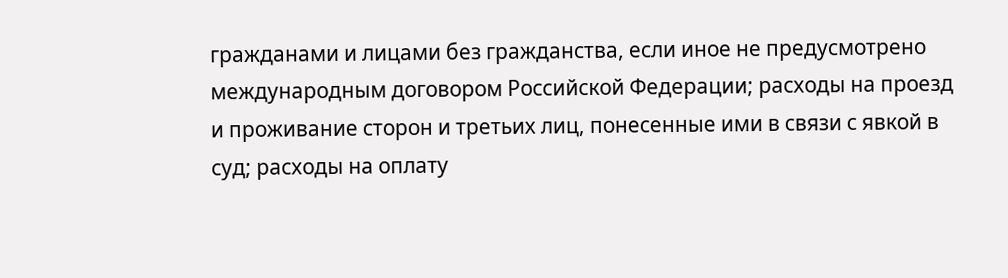гражданами и лицами без гражданства, если иное не предусмотрено международным договором Российской Федерации; расходы на проезд и проживание сторон и третьих лиц, понесенные ими в связи с явкой в суд; расходы на оплату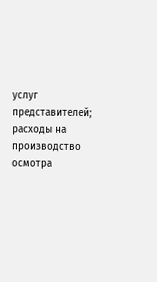услуг представителей; расходы на производство осмотра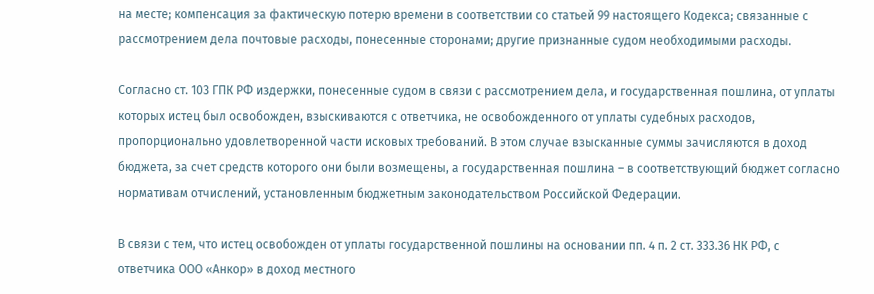на месте; компенсация за фактическую потерю времени в соответствии со статьей 99 настоящего Кодекса; связанные с рассмотрением дела почтовые расходы, понесенные сторонами; другие признанные судом необходимыми расходы.

Согласно ст. 103 ГПК РФ издержки, понесенные судом в связи с рассмотрением дела, и государственная пошлина, от уплаты которых истец был освобожден, взыскиваются с ответчика, не освобожденного от уплаты судебных расходов, пропорционально удовлетворенной части исковых требований. В этом случае взысканные суммы зачисляются в доход бюджета, за счет средств которого они были возмещены, а государственная пошлина – в соответствующий бюджет согласно нормативам отчислений, установленным бюджетным законодательством Российской Федерации.

В связи с тем, что истец освобожден от уплаты государственной пошлины на основании пп. 4 п. 2 cт. 333.36 НК РФ, с ответчика ООО «Анкор» в доход местного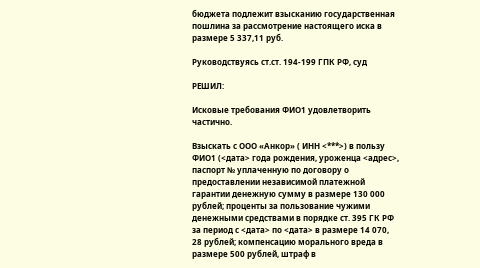бюджета подлежит взысканию государственная пошлина за рассмотрение настоящего иска в размере 5 337,11 руб.

Руководствуясь ст.ст. 194-199 ГПК РФ, суд

РЕШИЛ:

Исковые требования ФИО1 удовлетворить частично.

Взыскать с ООО «Анкор» ( ИНН <***>) в пользу ФИО1 (<дата> года рождения, уроженца <адрес>, паспорт № уплаченную по договору о предоставлении независимой платежной гарантии денежную сумму в размере 130 000 рублей; проценты за пользование чужими денежными средствами в порядке ст. 395 ГК РФ за период с <дата> по <дата> в размере 14 070, 28 рублей; компенсацию морального вреда в размере 500 рублей, штраф в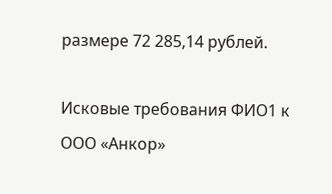размере 72 285,14 рублей.

Исковые требования ФИО1 к ООО «Анкор»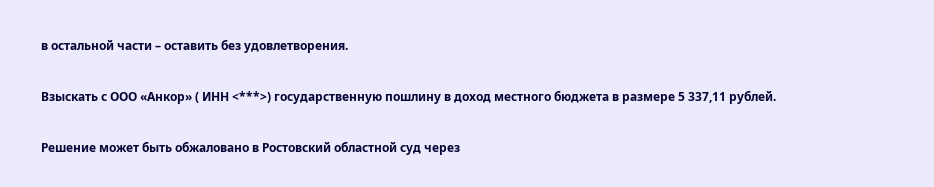в остальной части – оставить без удовлетворения.

Взыскать с ООО «Анкор» ( ИНН <***>) государственную пошлину в доход местного бюджета в размере 5 337,11 рублей.

Решение может быть обжаловано в Ростовский областной суд через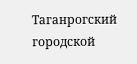Таганрогский городской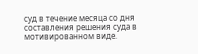суд в течение месяца со дня составления решения суда в мотивированном виде.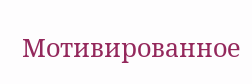Мотивированное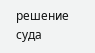решение суда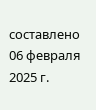составлено 06 февраля 2025 г.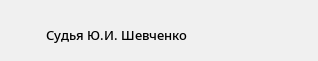Судья Ю.И. Шевченко